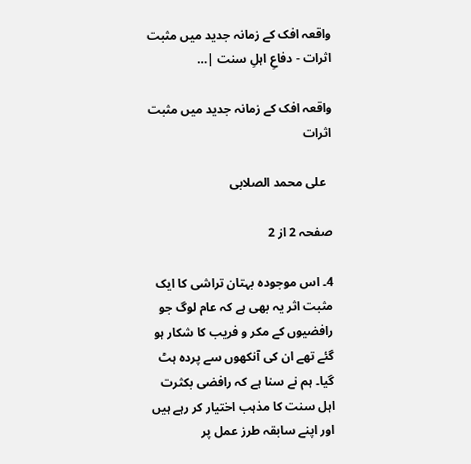واقعہ افک کے زمانہ جدید میں مثبت اثرات - دفاعِ اہلِ سنت |…

واقعہ افک کے زمانہ جدید میں مثبت اثرات

  علی محمد الصلابی

صفحہ 2 از 2

4۔ اس موجودہ بہتان تراشی کا ایک مثبت اثر یہ بھی ہے کہ عام لوگ جو رافضیوں کے مکر و فریب کا شکار ہو گئے تھے ان کی آنکھوں سے پردہ ہٹ گیا۔ ہم نے سنا ہے کہ رافضی بکثرت اہل سنت کا مذہب اختیار کر رہے ہیں اور اپنے سابقہ طرز عمل پر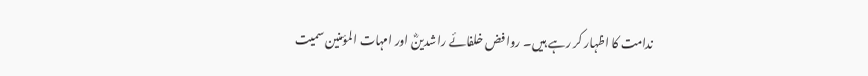ندامت کا اظہار کر رہے ہیں۔ روافض خلفائے راشدینؓ اور امہات المؤمنین سمیت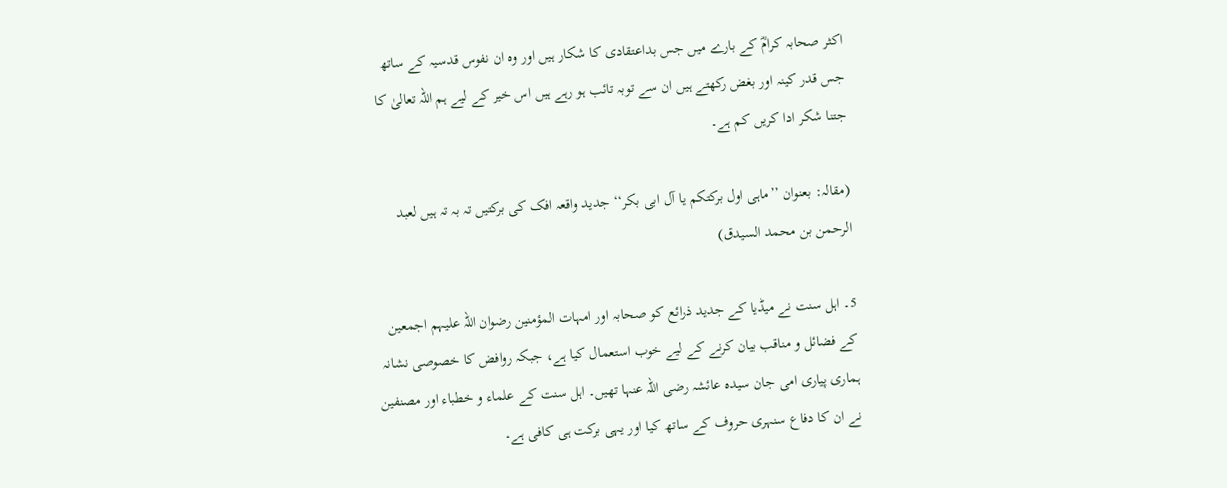اکثر صحابہ کرامؓ کے بارے میں جس بداعتقادی کا شکار ہیں اور وہ ان نفوس قدسیہ کے ساتھ جس قدر کینہ اور بغض رکھتے ہیں ان سے توبہ تائب ہو رہے ہیں اس خیر کے لیے ہم اللہ تعالیٰ کا جتنا شکر ادا کریں کم ہے۔

(مقالہ: بعنوان ’’ماہی اول برکتکم یا آل ابی بکر‘‘ جدید واقعہ افک کی برکتیں تہ بہ تہ ہیں لعبد الرحمن بن محمد السیدق)

5۔ اہل سنت نے میڈیا کے جدید ذرائع کو صحابہ اور امہات المؤمنین رضوان اللہ علیہم اجمعین کے فضائل و مناقب بیان کرنے کے لیے خوب استعمال کیا ہے، جبکہ روافض کا خصوصی نشانہ ہماری پیاری امی جان سیدہ عائشہ رضی اللہ عنہا تھیں۔ اہل سنت کے علماء و خطباء اور مصنفین نے ان کا دفاع سنہری حروف کے ساتھ کیا اور یہی برکت ہی کافی ہے۔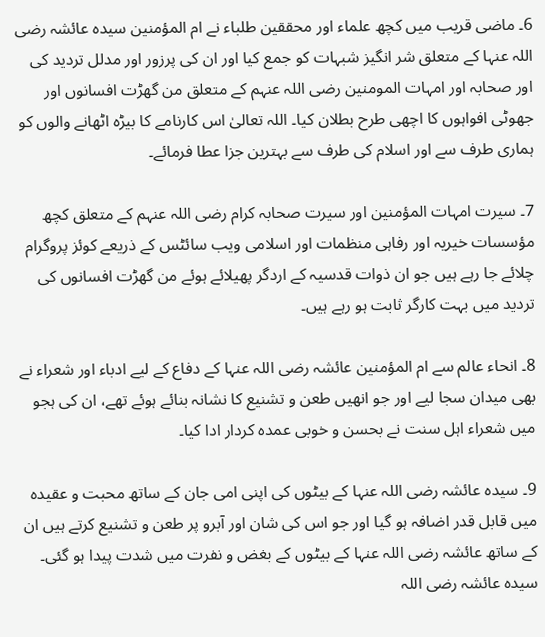6۔ ماضی قریب میں کچھ علماء اور محققین طلباء نے ام المؤمنین سیدہ عائشہ رضی اللہ عنہا کے متعلق شر انگیز شبہات کو جمع کیا اور ان کی پرزور اور مدلل تردید کی اور صحابہ اور امہات المومنین رضی اللہ عنہم کے متعلق من گھڑت افسانوں اور جھوٹی افواہوں کا اچھی طرح بطلان کیا۔ اللہ تعالیٰ اس کارنامے کا بیڑہ اٹھانے والوں کو ہماری طرف سے اور اسلام کی طرف سے بہترین جزا عطا فرمائے۔

7۔ سیرت امہات المؤمنین اور سیرت صحابہ کرام رضی اللہ عنہم کے متعلق کچھ مؤسسات خیریہ اور رفاہی منظمات اور اسلامی ویب سائٹس کے ذریعے کوئز پروگرام چلائے جا رہے ہیں جو ان ذوات قدسیہ کے اردگر پھیلائے ہوئے من گھڑت افسانوں کی تردید میں بہت کارگر ثابت ہو رہے ہیں۔

8۔ انحاء عالم سے ام المؤمنین عائشہ رضی اللہ عنہا کے دفاع کے لیے ادباء اور شعراء نے بھی میدان سجا لیے اور جو انھیں طعن و تشنیع کا نشانہ بنائے ہوئے تھے، ان کی ہجو میں شعراء اہل سنت نے بحسن و خوبی عمدہ کردار ادا کیا۔

9۔ سیدہ عائشہ رضی اللہ عنہا کے بیٹوں کی اپنی امی جان کے ساتھ محبت و عقیدہ میں قابل قدر اضافہ ہو گیا اور جو اس کی شان اور آبرو پر طعن و تشنیع کرتے ہیں ان کے ساتھ عائشہ رضی اللہ عنہا کے بیٹوں کے بغض و نفرت میں شدت پیدا ہو گئی۔ سیدہ عائشہ رضی اللہ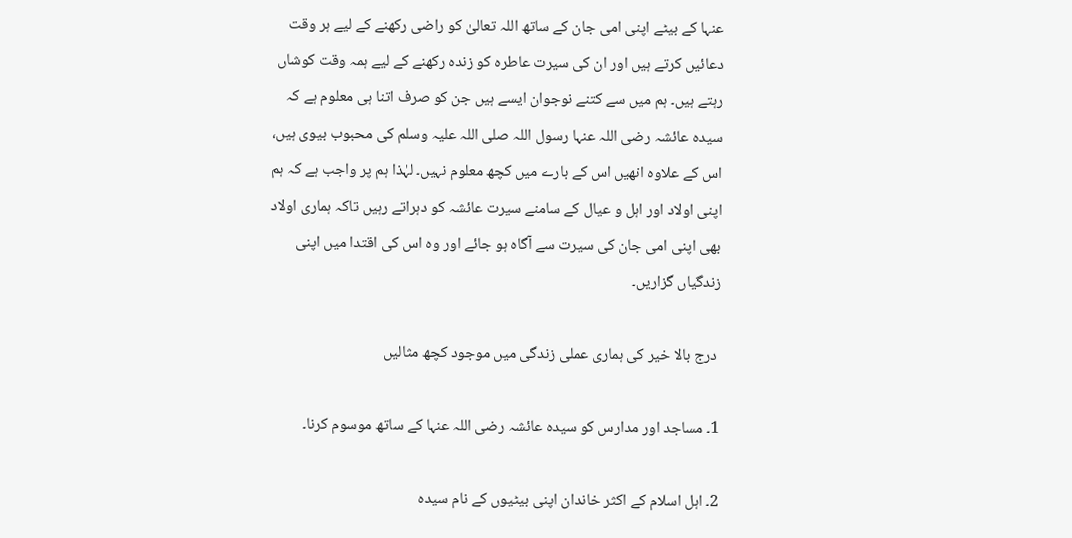عنہا کے بیٹے اپنی امی جان کے ساتھ اللہ تعالیٰ کو راضی رکھنے کے لیے ہر وقت دعائیں کرتے ہیں اور ان کی سیرت عاطرہ کو زندہ رکھنے کے لیے ہمہ وقت کوشاں رہتے ہیں۔ ہم میں سے کتنے نوجوان ایسے ہیں جن کو صرف اتنا ہی معلوم ہے کہ سیدہ عائشہ رضی اللہ عنہا رسول اللہ صلی اللہ علیہ وسلم کی محبوب بیوی ہیں، اس کے علاوہ انھیں اس کے بارے میں کچھ معلوم نہیں۔ لہٰذا ہم پر واجب ہے کہ ہم اپنی اولاد اور اہل و عیال کے سامنے سیرت عائشہ کو دہراتے رہیں تاکہ ہماری اولاد بھی اپنی امی جان کی سیرت سے آگاہ ہو جائے اور وہ اس کی اقتدا میں اپنی زندگیاں گزاریں۔

 درج بالا خیر کی ہماری عملی زندگی میں موجود کچھ مثالیں

1۔ مساجد اور مدارس کو سیدہ عائشہ رضی اللہ عنہا کے ساتھ موسوم کرنا۔

2۔ اہل اسلام کے اکثر خاندان اپنی بیٹیوں کے نام سیدہ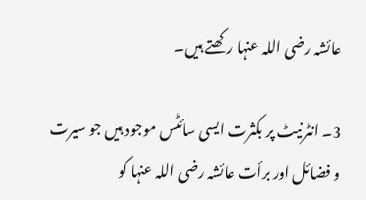عائشہ رضی اللہ عنہا رکھتے ہیں۔

3۔ انٹرنیٹ پر بکثرت ایسی سائٹس موجود ہیں جو سیرت و فضائل اور برأت عائشہ رضی اللہ عنہا کو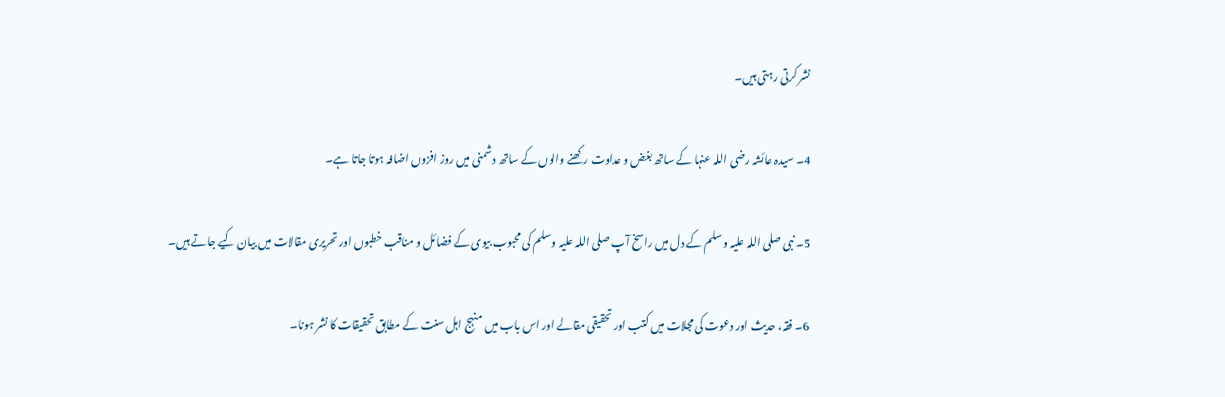نشر کرتی رہتی ہیں۔

4۔ سیدہ عائشہ رضی اللہ عنہا کے ساتھ بغض و عداوت رکھنے والوں کے ساتھ دشمنی میں روز افزوں اضافہ ہوتا جاتا ہے۔

5۔ نبی صلی اللہ علیہ وسلم کے دل میں راسخ آپ صلی اللہ علیہ وسلم کی محبوب بیوی کے فضائل و مناقب خطبوں اور تحریری مقالات میں بیان کیے جاتے ہیں۔

6۔ فقہ، حدیث اور دعوت کی مجلات میں کتب اور تحقیقی مقالے اور اس باب میں منہج اہل سنت کے مطابق تحقیقات کا نشر ہونا۔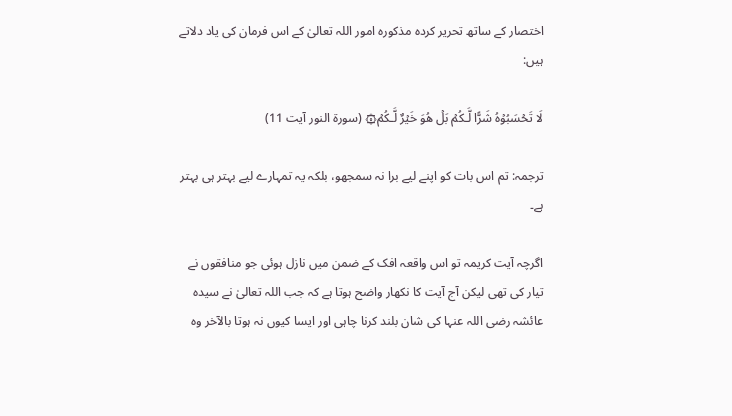اختصار کے ساتھ تحریر کردہ مذکورہ امور اللہ تعالیٰ کے اس فرمان کی یاد دلاتے ہیں:

لَا تَحۡسَبُوۡهُ شَرًّا لَّـكُمۡ‌ بَلۡ هُوَ خَيۡرٌ لَّـكُمۡ‌۞ (سورۃ النور آیت 11)

ترجمہ: تم اس بات کو اپنے لیے برا نہ سمجھو، بلکہ یہ تمہارے لیے بہتر ہی بہتر ہے۔

اگرچہ آیت کریمہ تو اس واقعہ افک کے ضمن میں نازل ہوئی جو منافقوں نے تیار کی تھی لیکن آج آیت کا نکھار واضح ہوتا ہے کہ جب اللہ تعالیٰ نے سیدہ عائشہ رضی اللہ عنہا کی شان بلند کرنا چاہی اور ایسا کیوں نہ ہوتا بالآخر وہ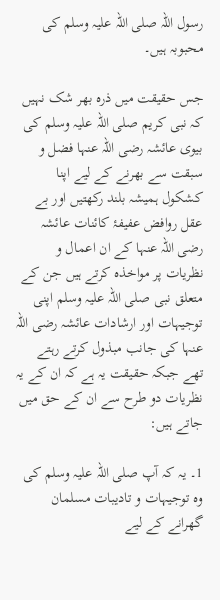رسول اللہ صلی اللہ علیہ وسلم کی محبوبہ ہیں۔

جس حقیقت میں ذرہ بھر شک نہیں کہ نبی کریم صلی اللہ علیہ وسلم کی بیوی عائشہ رضی اللہ عنہا فضل و سبقت سے بھرنے کے لیے اپنا کشکول ہمیشہ بلند رکھتیں اور بے عقل روافض عفیفۂ کائنات عائشہ رضی اللہ عنہا کے ان اعمال و نظریات پر مواخذہ کرتے ہیں جن کے متعلق نبی صلی اللہ علیہ وسلم اپنی توجیہات اور ارشادات عائشہ رضی اللہ عنہا کی جانب مبذول کرتے رہتے تھے جبکہ حقیقت یہ ہے کہ ان کے یہ نظریات دو طرح سے ان کے حق میں جاتے ہیں:

1۔ یہ کہ آپ صلی اللہ علیہ وسلم کی وہ توجیہات و تادیبات مسلمان گھرانے کے لیے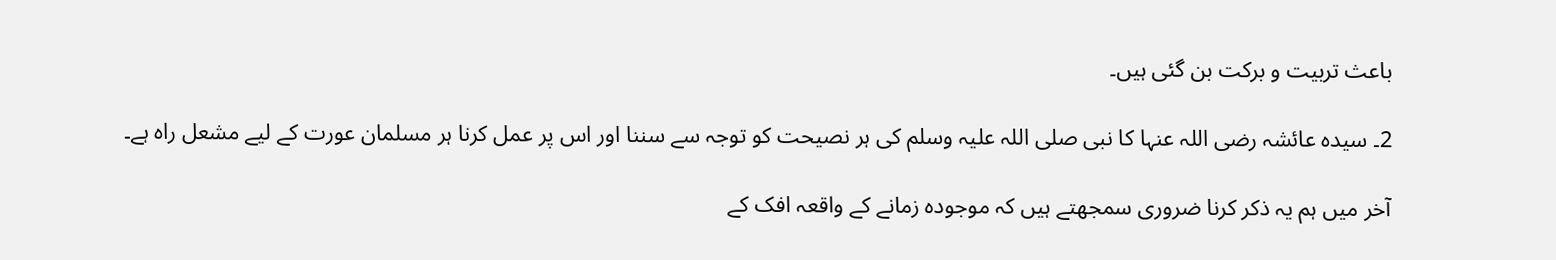باعث تربیت و برکت بن گئی ہیں۔

2۔ سیدہ عائشہ رضی اللہ عنہا کا نبی صلی اللہ علیہ وسلم کی ہر نصیحت کو توجہ سے سننا اور اس پر عمل کرنا ہر مسلمان عورت کے لیے مشعل راہ ہے۔

آخر میں ہم یہ ذکر کرنا ضروری سمجھتے ہیں کہ موجودہ زمانے کے واقعہ افک کے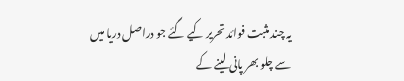یہ چند مثبت فوائد تحریر کیے گئے جو دراصل دریا میں سے چلو بھر پانی لینے کے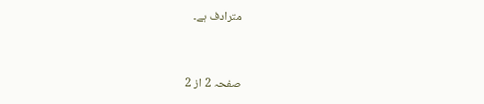مترادف ہے۔


صفحہ 2 از 2